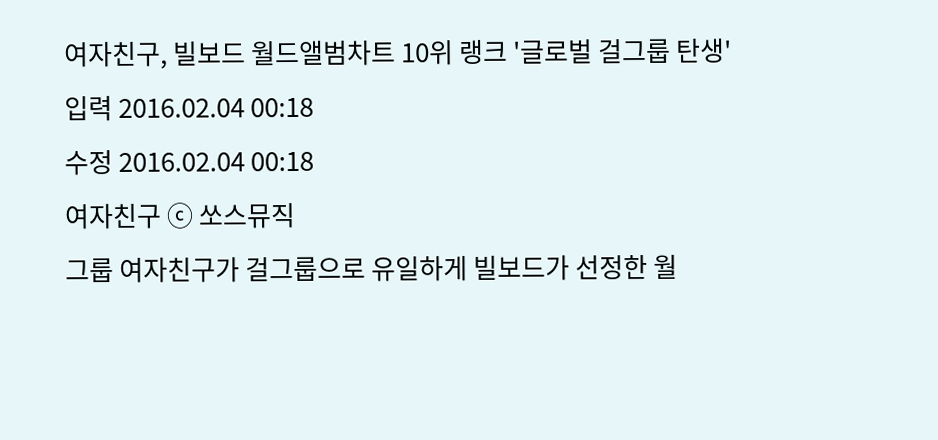여자친구, 빌보드 월드앨범차트 10위 랭크 '글로벌 걸그룹 탄생'
입력 2016.02.04 00:18
수정 2016.02.04 00:18
여자친구 ⓒ 쏘스뮤직
그룹 여자친구가 걸그룹으로 유일하게 빌보드가 선정한 월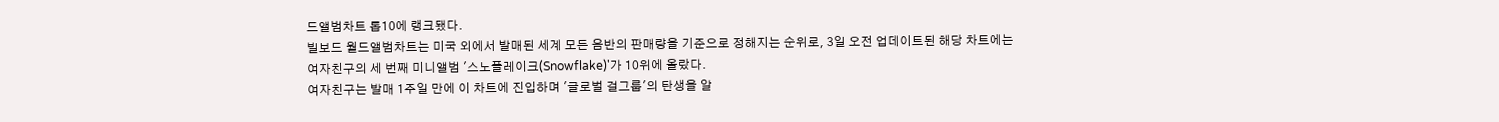드앨범차트 톱10에 랭크됐다.
빌보드 월드앨범차트는 미국 외에서 발매된 세계 모든 음반의 판매량을 기준으로 정해지는 순위로, 3일 오전 업데이트된 해당 차트에는 여자친구의 세 번째 미니앨범 '스노플레이크(Snowflake)'가 10위에 올랐다.
여자친구는 발매 1주일 만에 이 차트에 진입하며 '글로벌 걸그룹'의 탄생을 알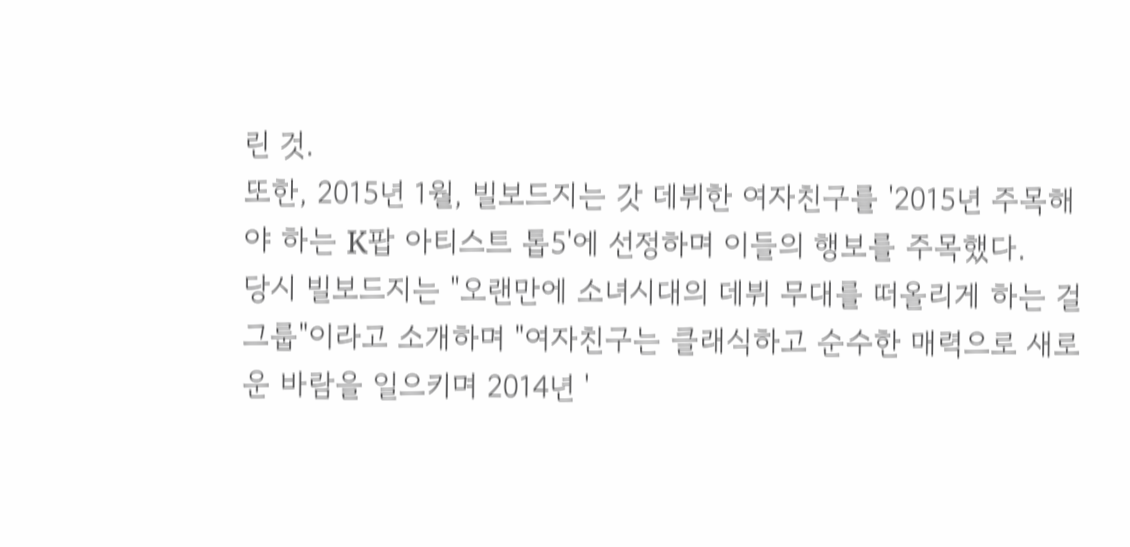린 것.
또한, 2015년 1월, 빌보드지는 갓 데뷔한 여자친구를 '2015년 주목해야 하는 K팝 아티스트 톱5'에 선정하며 이들의 행보를 주목했다.
당시 빌보드지는 "오랜만에 소녀시대의 데뷔 무대를 떠올리게 하는 걸그룹"이라고 소개하며 "여자친구는 클래식하고 순수한 매력으로 새로운 바람을 일으키며 2014년 '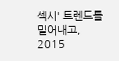섹시' 트렌드를 밀어내고, 2015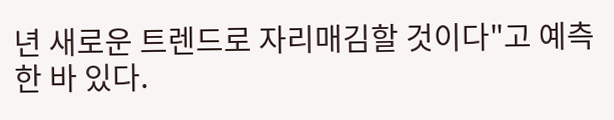년 새로운 트렌드로 자리매김할 것이다"고 예측한 바 있다.